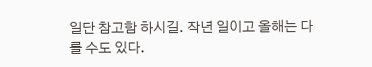일단 참고함 하시길. 작년 일이고 올해는 다를 수도 있다.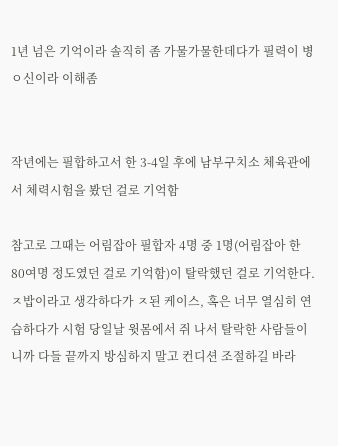1년 넘은 기억이라 솔직히 좀 가물가물한데다가 필력이 병ㅇ신이라 이해좀


작년에는 필합하고서 한 3-4일 후에 남부구치소 체육관에서 체력시험을 봤던 걸로 기억함

참고로 그때는 어림잡아 필합자 4명 중 1명(어림잡아 한 80여명 정도였던 걸로 기억함)이 탈락했던 걸로 기억한다. ㅈ밥이라고 생각하다가 ㅈ된 케이스, 혹은 너무 열심히 연습하다가 시험 당일날 윗몸에서 쥐 나서 탈락한 사람들이니까 다들 끝까지 방심하지 말고 컨디션 조절하길 바라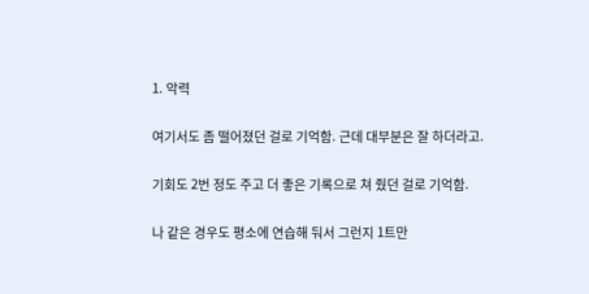1. 악력

여기서도 좀 떨어졌던 걸로 기억함. 근데 대부분은 잘 하더라고.

기회도 2번 정도 주고 더 좋은 기록으로 쳐 줬던 걸로 기억함.

나 같은 경우도 평소에 연습해 둬서 그런지 1트만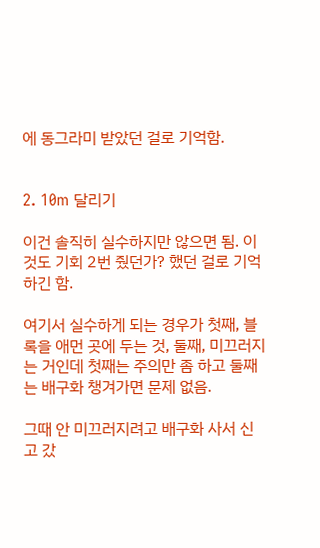에 동그라미 받았던 걸로 기억함.


2. 10m 달리기

이건 솔직히 실수하지만 않으면 됨. 이것도 기회 2번 줬던가? 했던 걸로 기억하긴 함.

여기서 실수하게 되는 경우가 첫째, 블록을 애먼 곳에 두는 것, 둘째, 미끄러지는 거인데 첫째는 주의만 좀 하고 둘째는 배구화 챙겨가면 문제 없음.

그때 안 미끄러지려고 배구화 사서 신고 갔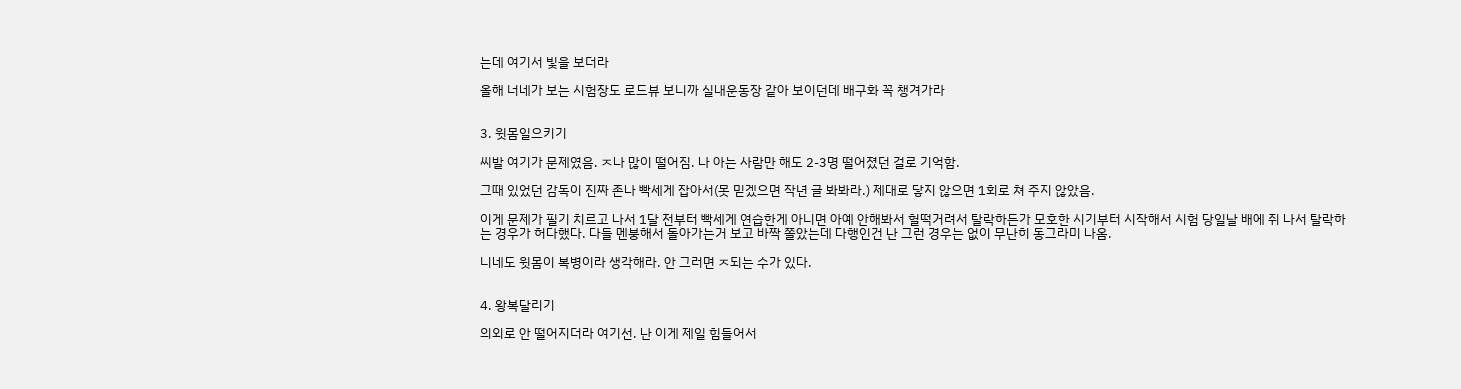는데 여기서 빛을 보더라

올해 너네가 보는 시험장도 로드뷰 보니까 실내운동장 같아 보이던데 배구화 꼭 챙겨가라


3. 윗몸일으키기

씨발 여기가 문제였음. ㅈ나 많이 떨어짐. 나 아는 사람만 해도 2-3명 떨어졌던 걸로 기억함.

그때 있었던 감독이 진짜 존나 빡세게 잡아서(못 믿겠으면 작년 글 봐봐라.) 제대로 닿지 않으면 1회로 쳐 주지 않았음.

이게 문제가 필기 치르고 나서 1달 전부터 빡세게 연습한게 아니면 아예 안해봐서 헐떡거려서 탈락하든가 모호한 시기부터 시작해서 시험 당일날 배에 쥐 나서 탈락하는 경우가 허다했다. 다들 멘붕해서 돌아가는거 보고 바짝 쫄았는데 다행인건 난 그런 경우는 없이 무난히 동그라미 나옴.

니네도 윗몸이 복병이라 생각해라. 안 그러면 ㅈ되는 수가 있다.


4. 왕복달리기

의외로 안 떨어지더라 여기선. 난 이게 제일 힘들어서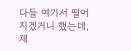다들 여기서 떨어지겠거니 했는데, 체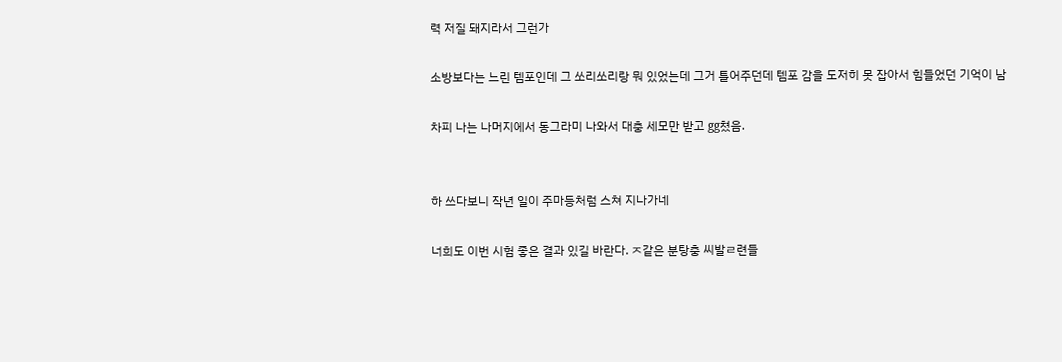력 저질 돼지라서 그런가

소방보다는 느린 템포인데 그 쏘리쏘리랑 뭐 있었는데 그거 틀어주던데 템포 감을 도저히 못 잡아서 힘들었던 기억이 남

차피 나는 나머지에서 동그라미 나와서 대충 세모만 받고 gg쳤음.


하 쓰다보니 작년 일이 주마등처럼 스쳐 지나가네

너희도 이번 시험 좋은 결과 있길 바란다. ㅈ같은 분탕충 씨발ㄹ련들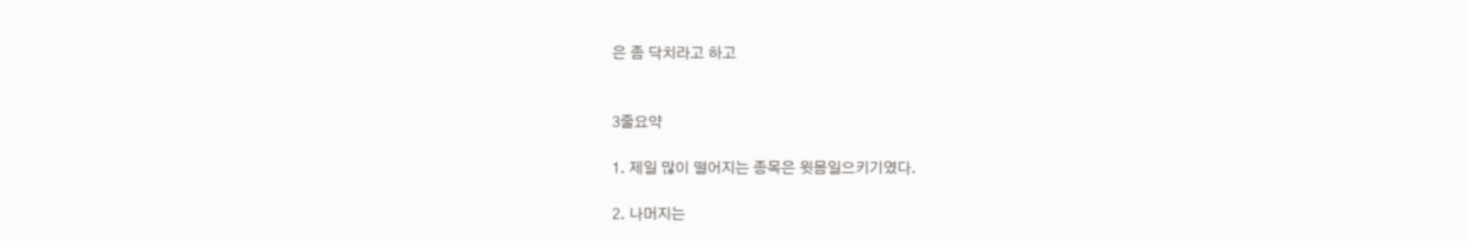은 좀 닥치라고 하고


3줄요약

1. 제일 많이 떨어지는 종목은 윗몸일으키기였다.

2. 나머지는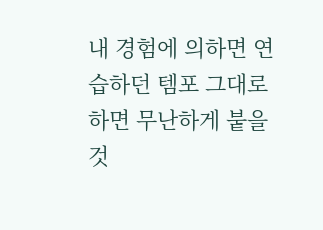내 경험에 의하면 연습하던 템포 그대로 하면 무난하게 붙을 것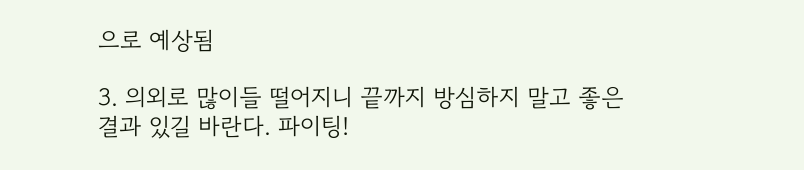으로 예상됨

3. 의외로 많이들 떨어지니 끝까지 방심하지 말고 좋은 결과 있길 바란다. 파이팅!